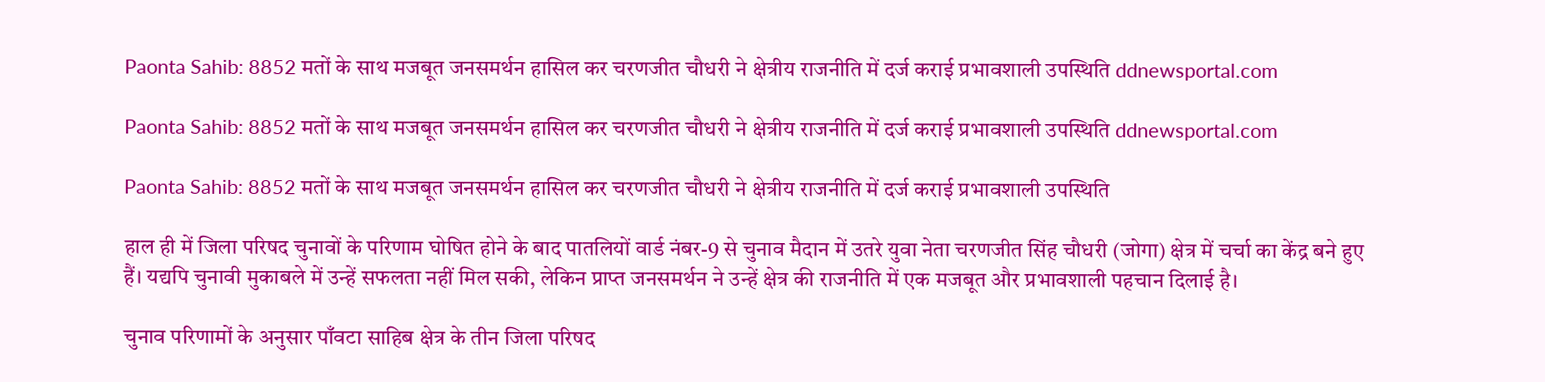Paonta Sahib: 8852 मतों के साथ मजबूत जनसमर्थन हासिल कर चरणजीत चौधरी ने क्षेत्रीय राजनीति में दर्ज कराई प्रभावशाली उपस्थिति ddnewsportal.com

Paonta Sahib: 8852 मतों के साथ मजबूत जनसमर्थन हासिल कर चरणजीत चौधरी ने क्षेत्रीय राजनीति में दर्ज कराई प्रभावशाली उपस्थिति ddnewsportal.com

Paonta Sahib: 8852 मतों के साथ मजबूत जनसमर्थन हासिल कर चरणजीत चौधरी ने क्षेत्रीय राजनीति में दर्ज कराई प्रभावशाली उपस्थिति

हाल ही में जिला परिषद चुनावों के परिणाम घोषित होने के बाद पातलियों वार्ड नंबर-9 से चुनाव मैदान में उतरे युवा नेता चरणजीत सिंह चौधरी (जोगा) क्षेत्र में चर्चा का केंद्र बने हुए हैं। यद्यपि चुनावी मुकाबले में उन्हें सफलता नहीं मिल सकी, लेकिन प्राप्त जनसमर्थन ने उन्हें क्षेत्र की राजनीति में एक मजबूत और प्रभावशाली पहचान दिलाई है।

चुनाव परिणामों के अनुसार पाँवटा साहिब क्षेत्र के तीन जिला परिषद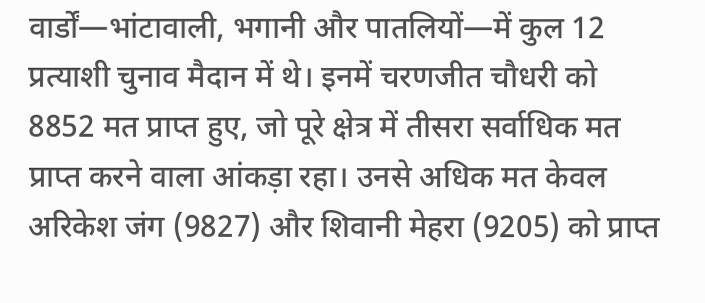वार्डों—भांटावाली, भगानी और पातलियों—में कुल 12 प्रत्याशी चुनाव मैदान में थे। इनमें चरणजीत चौधरी को 8852 मत प्राप्त हुए, जो पूरे क्षेत्र में तीसरा सर्वाधिक मत प्राप्त करने वाला आंकड़ा रहा। उनसे अधिक मत केवल अरिकेश जंग (9827) और शिवानी मेहरा (9205) को प्राप्त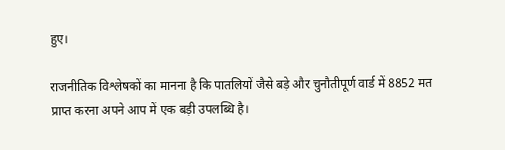हुए।

राजनीतिक विश्लेषकों का मानना है कि पातलियों जैसे बड़े और चुनौतीपूर्ण वार्ड में 8852 मत प्राप्त करना अपने आप में एक बड़ी उपलब्धि है।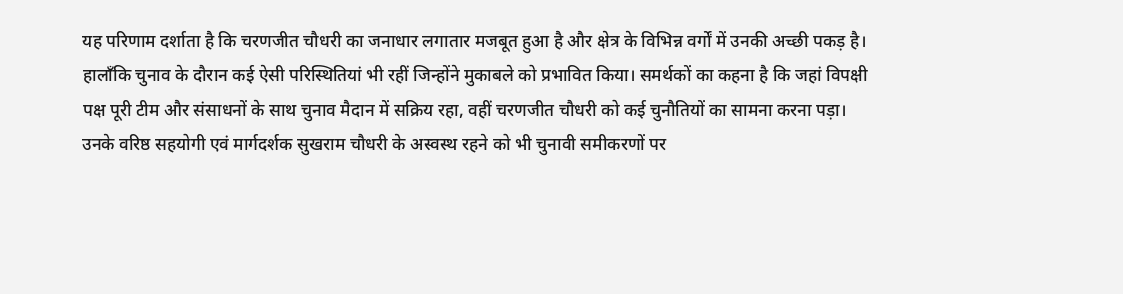यह परिणाम दर्शाता है कि चरणजीत चौधरी का जनाधार लगातार मजबूत हुआ है और क्षेत्र के विभिन्न वर्गों में उनकी अच्छी पकड़ है। हालाँकि चुनाव के दौरान कई ऐसी परिस्थितियां भी रहीं जिन्होंने मुकाबले को प्रभावित किया। समर्थकों का कहना है कि जहां विपक्षी पक्ष पूरी टीम और संसाधनों के साथ चुनाव मैदान में सक्रिय रहा, वहीं चरणजीत चौधरी को कई चुनौतियों का सामना करना पड़ा। उनके वरिष्ठ सहयोगी एवं मार्गदर्शक सुखराम चौधरी के अस्वस्थ रहने को भी चुनावी समीकरणों पर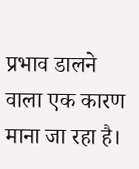प्रभाव डालने वाला एक कारण माना जा रहा है।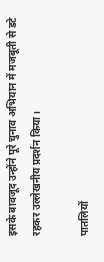इसके बावजूद उन्होंने पूरे चुनाव अभियान में मजबूती से डटे रहकर उल्लेखनीय प्रदर्शन किया।

पातलियों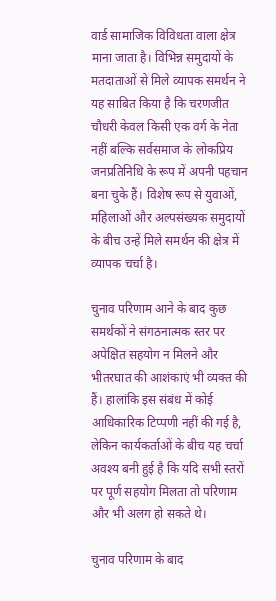वार्ड सामाजिक विविधता वाला क्षेत्र माना जाता है। विभिन्न समुदायों के मतदाताओं से मिले व्यापक समर्थन ने यह साबित किया है कि चरणजीत चौधरी केवल किसी एक वर्ग के नेता नहीं बल्कि सर्वसमाज के लोकप्रिय जनप्रतिनिधि के रूप में अपनी पहचान बना चुके हैं। विशेष रूप से युवाओं, महिलाओं और अल्पसंख्यक समुदायों के बीच उन्हें मिले समर्थन की क्षेत्र में व्यापक चर्चा है।

चुनाव परिणाम आने के बाद कुछ समर्थकों ने संगठनात्मक स्तर पर अपेक्षित सहयोग न मिलने और भीतरघात की आशंकाएं भी व्यक्त की हैं। हालांकि इस संबंध में कोई आधिकारिक टिप्पणी नहीं की गई है, लेकिन कार्यकर्ताओं के बीच यह चर्चा अवश्य बनी हुई है कि यदि सभी स्तरों पर पूर्ण सहयोग मिलता तो परिणाम और भी अलग हो सकते थे।

चुनाव परिणाम के बाद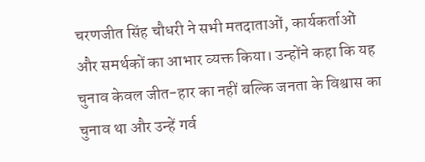चरणजीत सिंह चौधरी ने सभी मतदाताओं, कार्यकर्ताओं और समर्थकों का आभार व्यक्त किया। उन्होंने कहा कि यह चुनाव केवल जीत-हार का नहीं बल्कि जनता के विश्वास का चुनाव था और उन्हें गर्व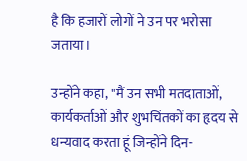है कि हजारों लोगों ने उन पर भरोसा जताया।

उन्होंने कहा, "मैं उन सभी मतदाताओं, कार्यकर्ताओं और शुभचिंतकों का हृदय से धन्यवाद करता हूं जिन्होंने दिन-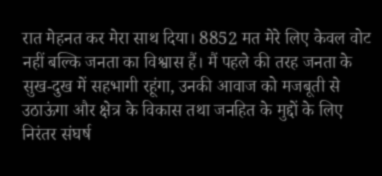रात मेहनत कर मेरा साथ दिया। 8852 मत मेरे लिए केवल वोट नहीं बल्कि जनता का विश्वास हैं। मैं पहले की तरह जनता के सुख-दुख में सहभागी रहूंगा, उनकी आवाज को मजबूती से उठाऊंगा और क्षेत्र के विकास तथा जनहित के मुद्दों के लिए निरंतर संघर्ष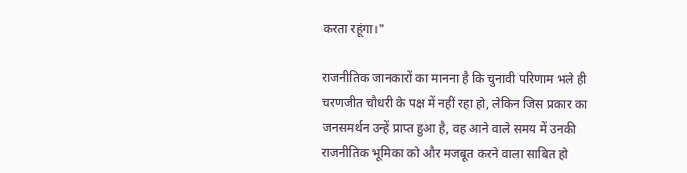करता रहूंगा।"

राजनीतिक जानकारों का मानना है कि चुनावी परिणाम भले ही चरणजीत चौधरी के पक्ष में नहीं रहा हो, लेकिन जिस प्रकार का जनसमर्थन उन्हें प्राप्त हुआ है, वह आने वाले समय में उनकी राजनीतिक भूमिका को और मजबूत करने वाला साबित हो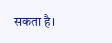सकता है।